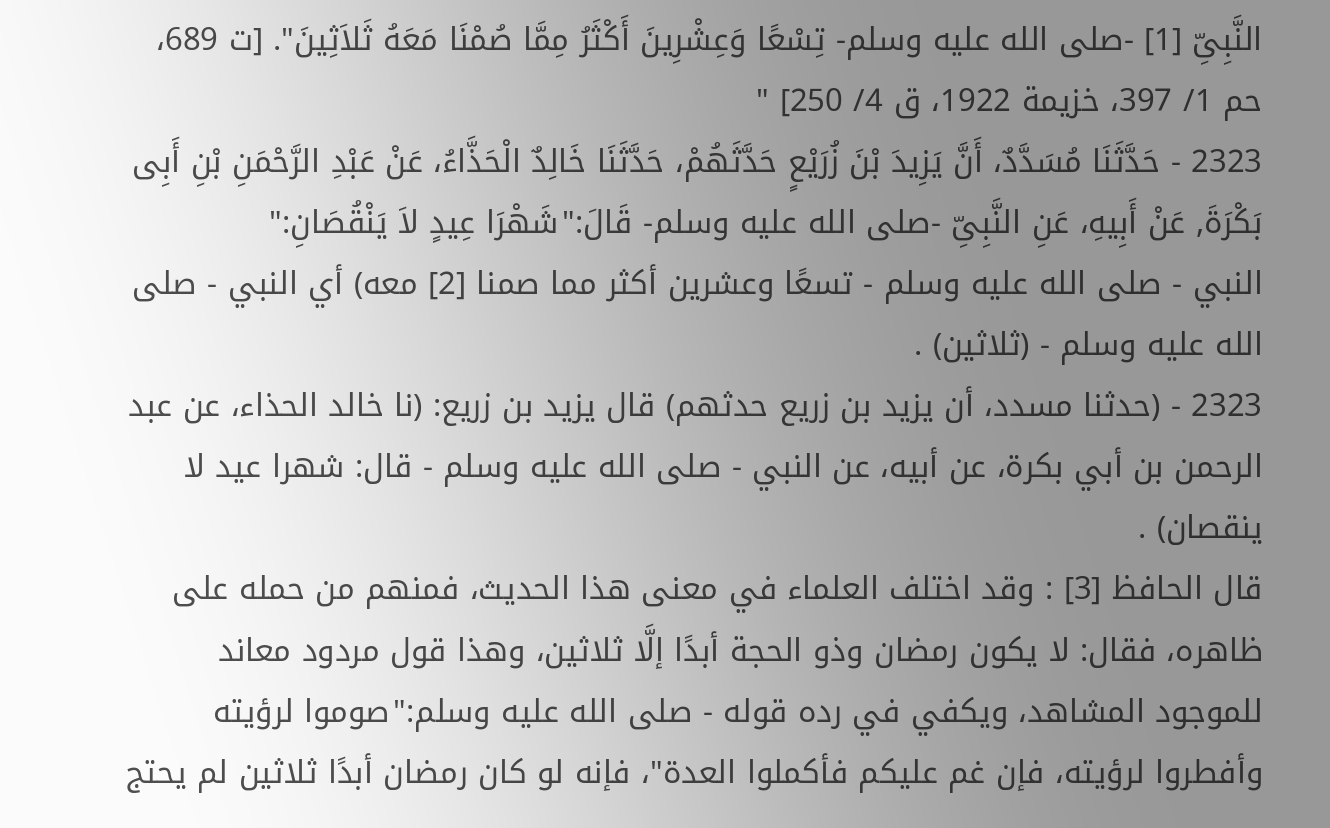النَّبِىِّ [1] -صلى الله عليه وسلم- تِسْعًا وَعِشْرِينَ أَكْثَرُ مِمَّا صُمْنَا مَعَهُ ثَلاَثِينَ". [ت 689، حم 1/ 397، خزيمة 1922، ق 4/ 250] "
2323 - حَدَّثَنَا مُسَدَّدٌ، أَنَّ يَزِيدَ بْنَ زُرَيْعٍ حَدَّثَهُمْ، حَدَّثَنَا خَالِدٌ الْحَذَّاءُ، عَنْ عَبْدِ الرَّحْمَنِ بْنِ أَبِى بَكْرَةَ, عَنْ أَبِيهِ، عَنِ النَّبِىِّ -صلى الله عليه وسلم- قَالَ:"شَهْرَا عِيدٍ لاَ يَنْقُصَانِ:"
النبي - صلى الله عليه وسلم - تسعًا وعشرين أكثر مما صمنا [2] معه) أي النبي - صلى الله عليه وسلم - (ثلاثين) .
2323 - (حدثنا مسدد، أن يزيد بن زريع حدثهم) قال يزيد بن زريع: (نا خالد الحذاء، عن عبد الرحمن بن أبي بكرة، عن أبيه، عن النبي - صلى الله عليه وسلم - قال: شهرا عيد لا ينقصان) .
قال الحافظ [3] : وقد اختلف العلماء في معنى هذا الحديث، فمنهم من حمله على ظاهره، فقال: لا يكون رمضان وذو الحجة أبدًا إلَّا ثلاثين، وهذا قول مردود معاند للموجود المشاهد، ويكفي في رده قوله - صلى الله عليه وسلم:"صوموا لرؤيته وأفطروا لرؤيته، فإن غم عليكم فأكملوا العدة"، فإنه لو كان رمضان أبدًا ثلاثين لم يحتج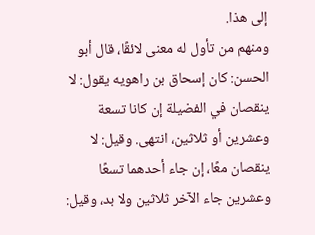إلى هذا.
ومنهم من تأول له معنى لائقًا، قال أبو الحسن: كان إسحاق بن راهويه يقول: لا ينقصان في الفضيلة إن كانا تسعة وعشرين أو ثلاثين، انتهى. وقيل: لا ينقصان معًا، إن جاء أحدهما تسعًا وعشرين جاء الآخر ثلاثين ولا بد، وقيل: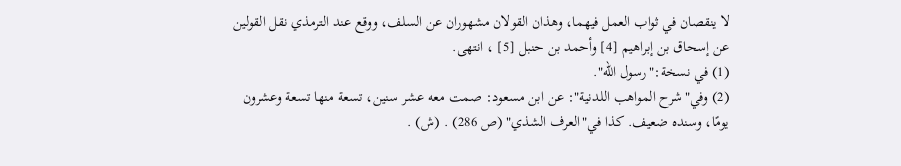لا ينقصان في ثواب العمل فيهما، وهذان القولان مشهوران عن السلف، ووقع عند الترمذي نقل القولين عن إسحاق بن إبراهيم [4] وأحمد بن حنبل [5] ، انتهى.
(1) في نسخة:"رسول الله".
(2) وفي"شرح المواهب اللدنية": عن ابن مسعود: صمت معه عشر سنين، تسعة منها تسعة وعشرون يومًا، وسنده ضعيف. كذا في"العرف الشذي" (ص 286) . (ش) .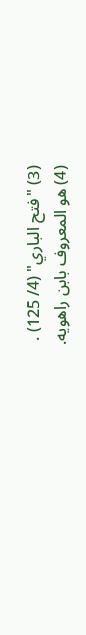(3) "فتح الباري" (4/ 125) .
(4) هو المعروف بابن راهويه.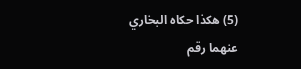(5) هكذا حكاه البخاري عنهما رقم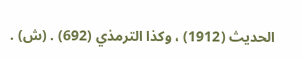الحديث (1912) ، وكذا الترمذي (692) . (ش) .